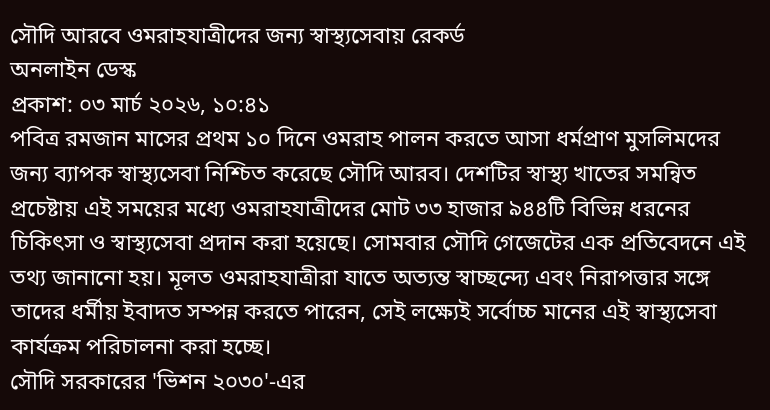সৌদি আরবে ওমরাহযাত্রীদের জন্য স্বাস্থ্যসেবায় রেকর্ড
অনলাইন ডেস্ক
প্রকাশ: ০৩ মার্চ ২০২৬, ১০:৪১
পবিত্র রমজান মাসের প্রথম ১০ দিনে ওমরাহ পালন করতে আসা ধর্মপ্রাণ মুসলিমদের জন্য ব্যাপক স্বাস্থ্যসেবা নিশ্চিত করেছে সৌদি আরব। দেশটির স্বাস্থ্য খাতের সমন্বিত প্রচেষ্টায় এই সময়ের মধ্যে ওমরাহযাত্রীদের মোট ৩৩ হাজার ৯৪৪টি বিভিন্ন ধরনের চিকিৎসা ও স্বাস্থ্যসেবা প্রদান করা হয়েছে। সোমবার সৌদি গেজেটের এক প্রতিবেদনে এই তথ্য জানানো হয়। মূলত ওমরাহযাত্রীরা যাতে অত্যন্ত স্বাচ্ছন্দ্যে এবং নিরাপত্তার সঙ্গে তাদের ধর্মীয় ইবাদত সম্পন্ন করতে পারেন, সেই লক্ষ্যেই সর্বোচ্চ মানের এই স্বাস্থ্যসেবা কার্যক্রম পরিচালনা করা হচ্ছে।
সৌদি সরকারের 'ভিশন ২০৩০'-এর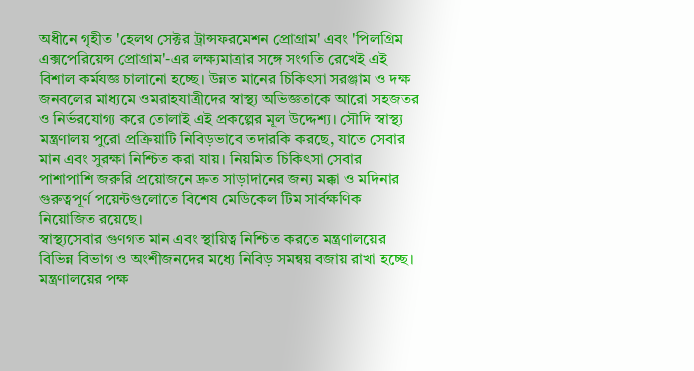অধীনে গৃহীত 'হেলথ সেক্টর ট্রান্সফরমেশন প্রোগ্রাম' এবং 'পিলগ্রিম এক্সপেরিয়েন্স প্রোগ্রাম'-এর লক্ষ্যমাত্রার সঙ্গে সংগতি রেখেই এই বিশাল কর্মযজ্ঞ চালানো হচ্ছে। উন্নত মানের চিকিৎসা সরঞ্জাম ও দক্ষ জনবলের মাধ্যমে ওমরাহযাত্রীদের স্বাস্থ্য অভিজ্ঞতাকে আরো সহজতর ও নির্ভরযোগ্য করে তোলাই এই প্রকল্পের মূল উদ্দেশ্য। সৌদি স্বাস্থ্য মন্ত্রণালয় পুরো প্রক্রিয়াটি নিবিড়ভাবে তদারকি করছে, যাতে সেবার মান এবং সুরক্ষা নিশ্চিত করা যায়। নিয়মিত চিকিৎসা সেবার পাশাপাশি জরুরি প্রয়োজনে দ্রুত সাড়াদানের জন্য মক্কা ও মদিনার গুরুত্বপূর্ণ পয়েন্টগুলোতে বিশেষ মেডিকেল টিম সার্বক্ষণিক নিয়োজিত রয়েছে।
স্বাস্থ্যসেবার গুণগত মান এবং স্থায়িত্ব নিশ্চিত করতে মন্ত্রণালয়ের বিভিন্ন বিভাগ ও অংশীজনদের মধ্যে নিবিড় সমন্বয় বজায় রাখা হচ্ছে। মন্ত্রণালয়ের পক্ষ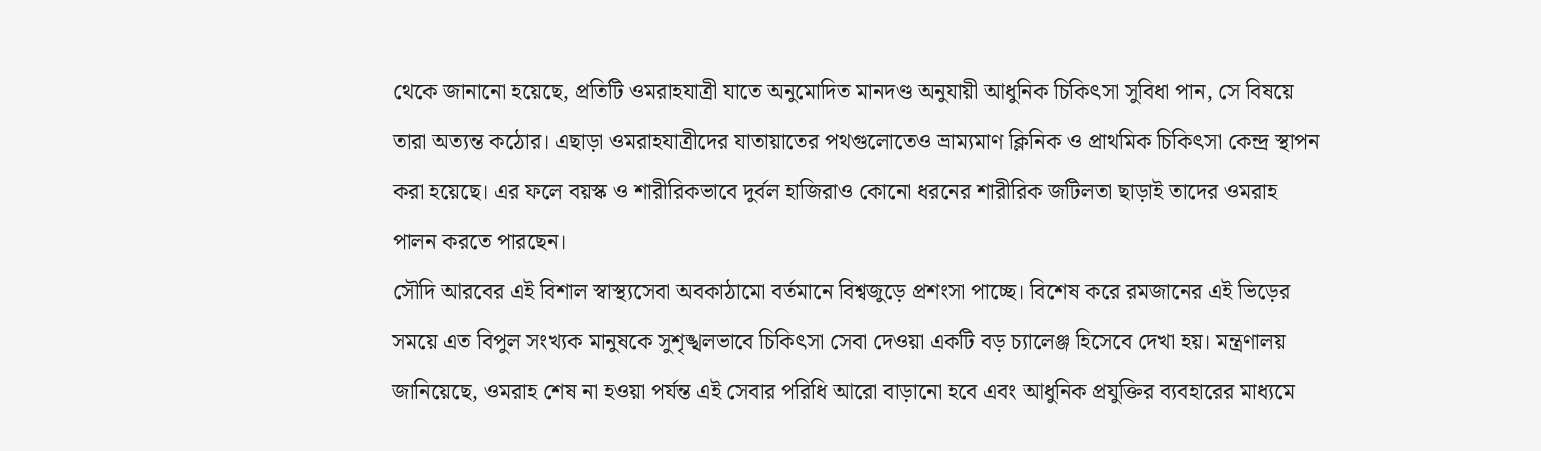থেকে জানানো হয়েছে, প্রতিটি ওমরাহযাত্রী যাতে অনুমোদিত মানদণ্ড অনুযায়ী আধুনিক চিকিৎসা সুবিধা পান, সে বিষয়ে তারা অত্যন্ত কঠোর। এছাড়া ওমরাহযাত্রীদের যাতায়াতের পথগুলোতেও ভ্রাম্যমাণ ক্লিনিক ও প্রাথমিক চিকিৎসা কেন্দ্র স্থাপন করা হয়েছে। এর ফলে বয়স্ক ও শারীরিকভাবে দুর্বল হাজিরাও কোনো ধরনের শারীরিক জটিলতা ছাড়াই তাদের ওমরাহ পালন করতে পারছেন।
সৌদি আরবের এই বিশাল স্বাস্থ্যসেবা অবকাঠামো বর্তমানে বিশ্বজুড়ে প্রশংসা পাচ্ছে। বিশেষ করে রমজানের এই ভিড়ের সময়ে এত বিপুল সংখ্যক মানুষকে সুশৃঙ্খলভাবে চিকিৎসা সেবা দেওয়া একটি বড় চ্যালেঞ্জ হিসেবে দেখা হয়। মন্ত্রণালয় জানিয়েছে, ওমরাহ শেষ না হওয়া পর্যন্ত এই সেবার পরিধি আরো বাড়ানো হবে এবং আধুনিক প্রযুক্তির ব্যবহারের মাধ্যমে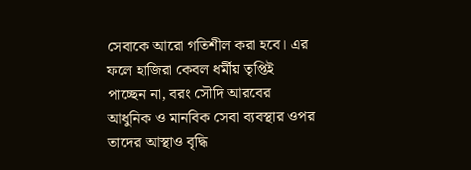সেবাকে আরো গতিশীল করা হবে। এর ফলে হাজিরা কেবল ধর্মীয় তৃপ্তিই পাচ্ছেন না, বরং সৌদি আরবের আধুনিক ও মানবিক সেবা ব্যবস্থার ওপর তাদের আস্থাও বৃদ্ধি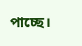পাচ্ছে।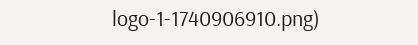logo-1-1740906910.png)